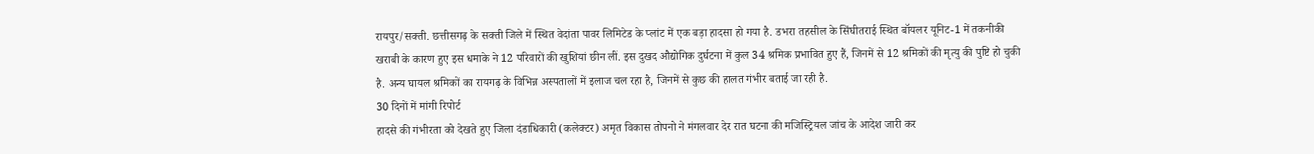रायपुर/सक्ती. छत्तीसगढ़ के सक्ती जिले में स्थित वेदांता पावर लिमिटेड के प्लांट में एक बड़ा हादसा हो गया है. डभरा तहसील के सिंघीतराई स्थित बॉयलर यूनिट-1 में तकनीकी खराबी के कारण हुए इस धमाके ने 12 परिवारों की खुशियां छीन लीं. इस दुखद औद्योगिक दुर्घटना में कुल 34 श्रमिक प्रभावित हुए हैं, जिनमें से 12 श्रमिकों की मृत्यु की पुष्टि हो चुकी है. अन्य घायल श्रमिकों का रायगढ़ के विभिन्न अस्पतालों में इलाज चल रहा है, जिनमें से कुछ की हालत गंभीर बताई जा रही है.
30 दिनों में मांगी रिपोर्ट
हादसे की गंभीरता को देखते हुए जिला दंडाधिकारी (कलेक्टर) अमृत विकास तोपनो ने मंगलवार देर रात घटना की मजिस्ट्रियल जांच के आदेश जारी कर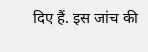दिए हैं. इस जांच की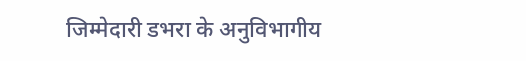जिम्मेदारी डभरा के अनुविभागीय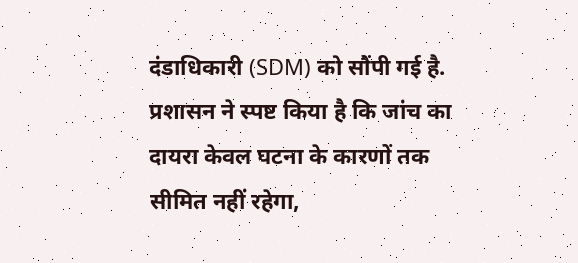दंडाधिकारी (SDM) को सौंपी गई है. प्रशासन ने स्पष्ट किया है कि जांच का दायरा केवल घटना के कारणों तक सीमित नहीं रहेगा,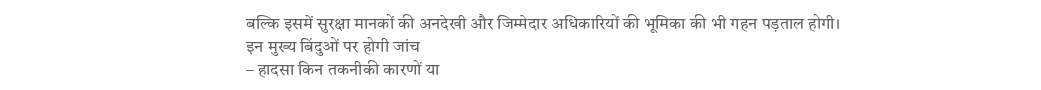बल्कि इसमें सुरक्षा मानकों की अनदेखी और जिम्मेदार अधिकारियों की भूमिका की भी गहन पड़ताल होगी।
इन मुख्य बिंदुओं पर होगी जांच
– हादसा किन तकनीकी कारणों या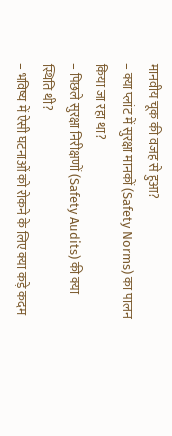मानवीय चूक की वजह से हुआ?
– क्या प्लांट में सुरक्षा मानकों (Safety Norms) का पालन किया जा रहा था?
– पिछले सुरक्षा निरीक्षणों (Safety Audits) की क्या स्थिति थी?
– भविष्य में ऐसी घटनाओं को रोकने के लिए क्या कड़े कदम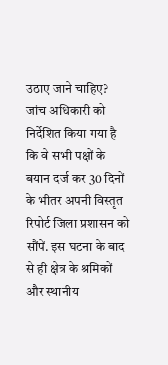उठाए जाने चाहिए?
जांच अधिकारी को निर्देशित किया गया है कि वे सभी पक्षों के बयान दर्ज कर 30 दिनों के भीतर अपनी विस्तृत रिपोर्ट जिला प्रशासन को सौंपें. इस घटना के बाद से ही क्षेत्र के श्रमिकों और स्थानीय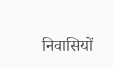निवासियों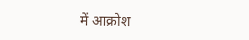में आक्रोश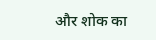और शोक का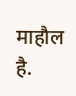माहौल है.